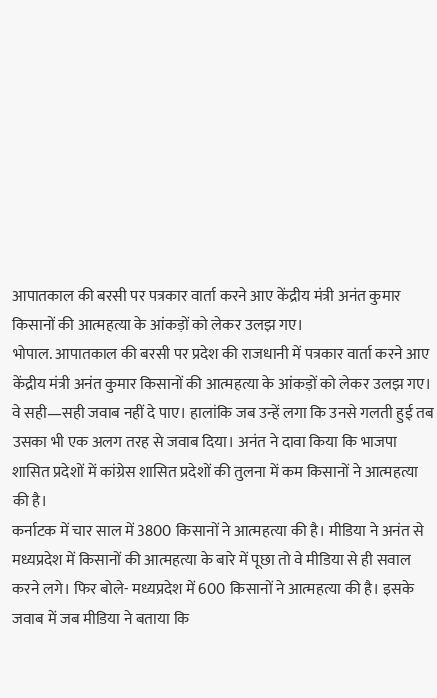आपातकाल की बरसी पर पत्रकार वार्ता करने आए केंद्रीय मंत्री अनंत कुमार किसानों की आत्महत्या के आंकड़ों को लेकर उलझ गए।
भोपाल. आपातकाल की बरसी पर प्रदेश की राजधानी में पत्रकार वार्ता करने आए केंद्रीय मंत्री अनंत कुमार किसानों की आत्महत्या के आंकड़ों को लेकर उलझ गए। वे सही—सही जवाब नहीं दे पाए। हालांकि जब उन्हें लगा कि उनसे गलती हुई तब उसका भी एक अलग तरह से जवाब दिया। अनंत ने दावा किया कि भाजपा शासित प्रदेशों में कांग्रेस शासित प्रदेशों की तुलना में कम किसानों ने आत्महत्या की है।
कर्नाटक में चार साल में 3800 किसानों ने आत्महत्या की है। मीडिया ने अनंत से मध्यप्रदेश में किसानों की आत्महत्या के बारे में पूछा तो वे मीडिया से ही सवाल करने लगे। फिर बोले- मध्यप्रदेश में 600 किसानों ने आत्महत्या की है। इसके जवाब में जब मीडिया ने बताया कि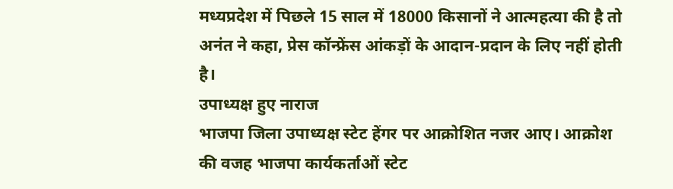मध्यप्रदेश में पिछले 15 साल में 18000 किसानों ने आत्महत्या की है तो अनंत ने कहा, प्रेस कॉन्फ्रेंस आंकड़ों के आदान-प्रदान के लिए नहीं होती है।
उपाध्यक्ष हुए नाराज
भाजपा जिला उपाध्यक्ष स्टेट हेंगर पर आक्रोशित नजर आए। आक्रोश की वजह भाजपा कार्यकर्ताओं स्टेट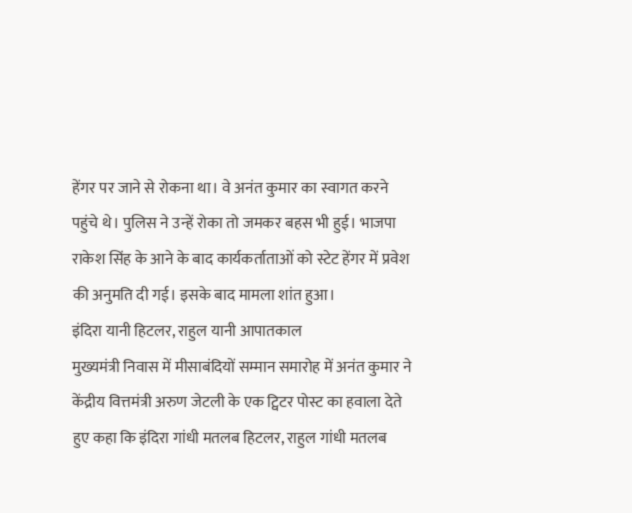हेंगर पर जाने से रोकना था। वे अनंत कुमार का स्वागत करने पहुंचे थे। पुलिस ने उन्हें रोका तो जमकर बहस भी हुई। भाजपा राकेश सिंह के आने के बाद कार्यकर्ताताओं को स्टेट हेंगर में प्रवेश की अनुमति दी गई। इसके बाद मामला शांत हुआ।
इंदिरा यानी हिटलर, राहुल यानी आपातकाल
मुख्यमंत्री निवास में मीसाबंदियों सम्मान समारोह में अनंत कुमार ने केंद्रीय वित्तमंत्री अरुण जेटली के एक ट्विटर पोस्ट का हवाला देते हुए कहा कि इंदिरा गांधी मतलब हिटलर, राहुल गांधी मतलब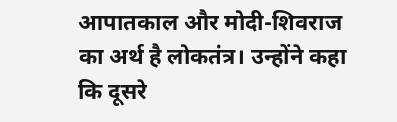आपातकाल और मोदी-शिवराज का अर्थ है लोकतंत्र। उन्होंने कहा कि दूसरे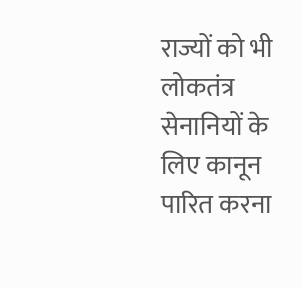राज्यों को भी लोकतंत्र सेनानियों के लिए कानून पारित करना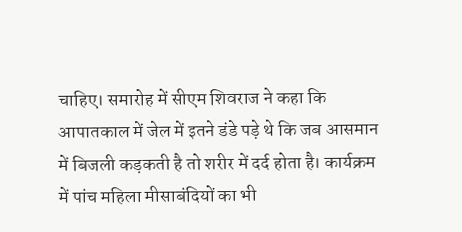चाहिए। समारोह में सीएम शिवराज ने कहा कि आपातकाल में जेल में इतने डंडे पड़े थे कि जब आसमान में बिजली कड़कती है तो शरीर में दर्द होता है। कार्यक्रम में पांच महिला मीसाबंदियों का भी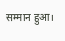सम्मान हुआ।